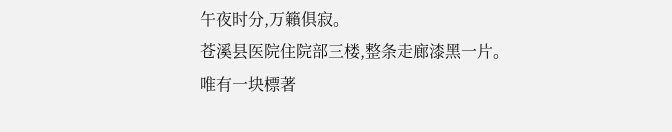午夜时分,万籟俱寂。
苍溪县医院住院部三楼,整条走廊漆黑一片。
唯有一块標著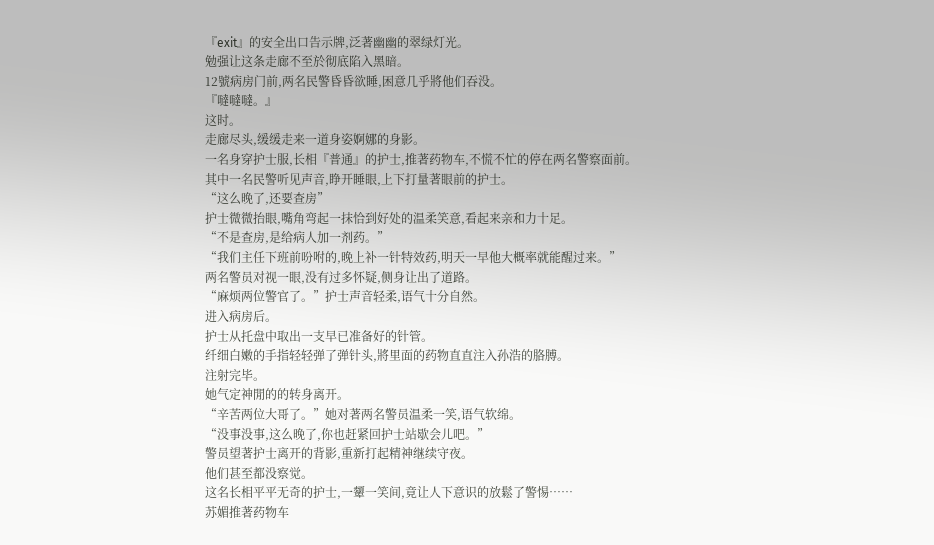『exit』的安全出口告示牌,泛著幽幽的翠绿灯光。
勉强让这条走廊不至於彻底陷入黑暗。
12號病房门前,两名民警昏昏欲睡,困意几乎將他们吞没。
『噠噠噠。』
这时。
走廊尽头,缓缓走来一道身姿婀娜的身影。
一名身穿护士服,长相『普通』的护士,推著药物车,不慌不忙的停在两名警察面前。
其中一名民警听见声音,睁开睡眼,上下打量著眼前的护士。
“这么晚了,还要查房”
护士微微抬眼,嘴角弯起一抹恰到好处的温柔笑意,看起来亲和力十足。
“不是查房,是给病人加一剂药。”
“我们主任下班前吩咐的,晚上补一针特效药,明天一早他大概率就能醒过来。”
两名警员对视一眼,没有过多怀疑,侧身让出了道路。
“麻烦两位警官了。”护士声音轻柔,语气十分自然。
进入病房后。
护士从托盘中取出一支早已准备好的针管。
纤细白嫩的手指轻轻弹了弹针头,將里面的药物直直注入孙浩的胳膊。
注射完毕。
她气定神閒的的转身离开。
“辛苦两位大哥了。”她对著两名警员温柔一笑,语气软绵。
“没事没事,这么晚了,你也赶紧回护士站歇会儿吧。”
警员望著护士离开的背影,重新打起精神继续守夜。
他们甚至都没察觉。
这名长相平平无奇的护士,一顰一笑间,竟让人下意识的放鬆了警惕……
苏媚推著药物车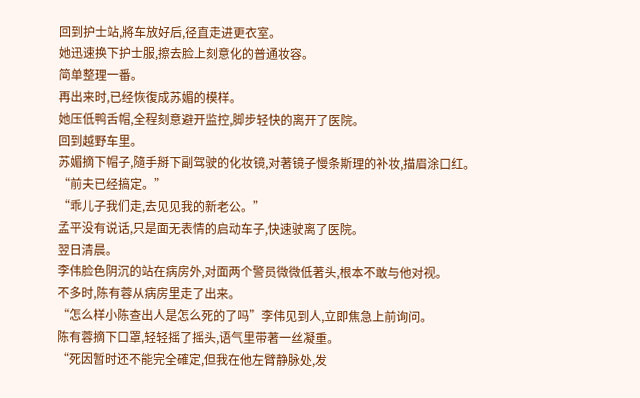回到护士站,將车放好后,径直走进更衣室。
她迅速换下护士服,擦去脸上刻意化的普通妆容。
简单整理一番。
再出来时,已经恢復成苏媚的模样。
她压低鸭舌帽,全程刻意避开监控,脚步轻快的离开了医院。
回到越野车里。
苏媚摘下帽子,隨手掰下副驾驶的化妆镜,对著镜子慢条斯理的补妆,描眉涂口红。
“前夫已经搞定。”
“乖儿子我们走,去见见我的新老公。”
孟平没有说话,只是面无表情的启动车子,快速驶离了医院。
翌日清晨。
李伟脸色阴沉的站在病房外,对面两个警员微微低著头,根本不敢与他对视。
不多时,陈有蓉从病房里走了出来。
“怎么样小陈查出人是怎么死的了吗”李伟见到人,立即焦急上前询问。
陈有蓉摘下口罩,轻轻摇了摇头,语气里带著一丝凝重。
“死因暂时还不能完全確定,但我在他左臂静脉处,发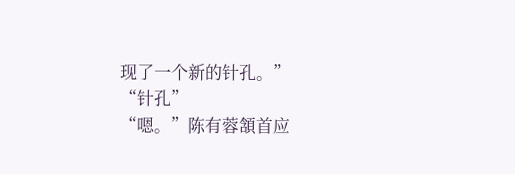现了一个新的针孔。”
“针孔”
“嗯。”陈有蓉頷首应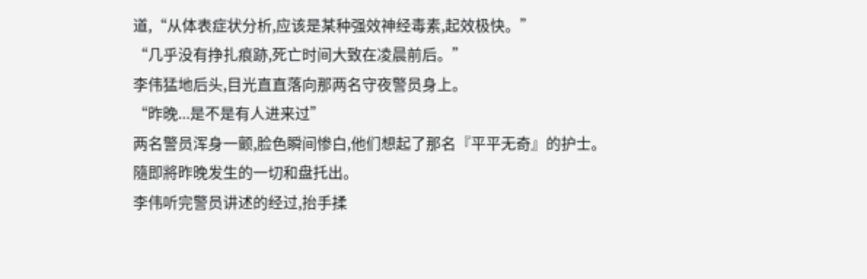道,“从体表症状分析,应该是某种强效神经毒素,起效极快。”
“几乎没有挣扎痕跡,死亡时间大致在凌晨前后。”
李伟猛地后头,目光直直落向那两名守夜警员身上。
“昨晚...是不是有人进来过”
两名警员浑身一颤,脸色瞬间惨白,他们想起了那名『平平无奇』的护士。
隨即將昨晚发生的一切和盘托出。
李伟听完警员讲述的经过,抬手揉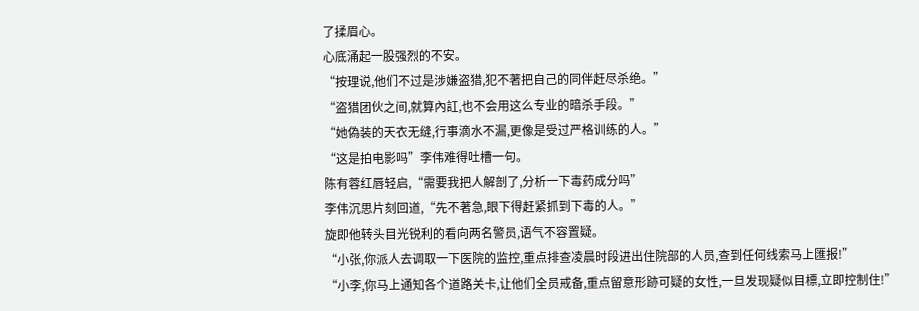了揉眉心。
心底涌起一股强烈的不安。
“按理说,他们不过是涉嫌盗猎,犯不著把自己的同伴赶尽杀绝。”
“盗猎团伙之间,就算內訌,也不会用这么专业的暗杀手段。”
“她偽装的天衣无缝,行事滴水不漏,更像是受过严格训练的人。”
“这是拍电影吗”李伟难得吐槽一句。
陈有蓉红唇轻启,“需要我把人解剖了,分析一下毒药成分吗”
李伟沉思片刻回道,“先不著急,眼下得赶紧抓到下毒的人。”
旋即他转头目光锐利的看向两名警员,语气不容置疑。
“小张,你派人去调取一下医院的监控,重点排查凌晨时段进出住院部的人员,查到任何线索马上匯报!”
“小李,你马上通知各个道路关卡,让他们全员戒备,重点留意形跡可疑的女性,一旦发现疑似目標,立即控制住!”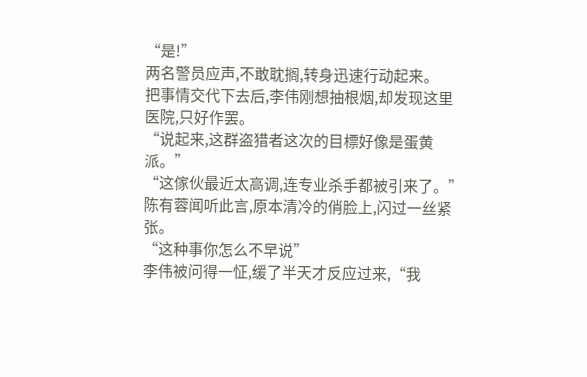“是!”
两名警员应声,不敢耽搁,转身迅速行动起来。
把事情交代下去后,李伟刚想抽根烟,却发现这里医院,只好作罢。
“说起来,这群盗猎者这次的目標好像是蛋黄派。”
“这傢伙最近太高调,连专业杀手都被引来了。”
陈有蓉闻听此言,原本清冷的俏脸上,闪过一丝紧张。
“这种事你怎么不早说”
李伟被问得一怔,缓了半天才反应过来,“我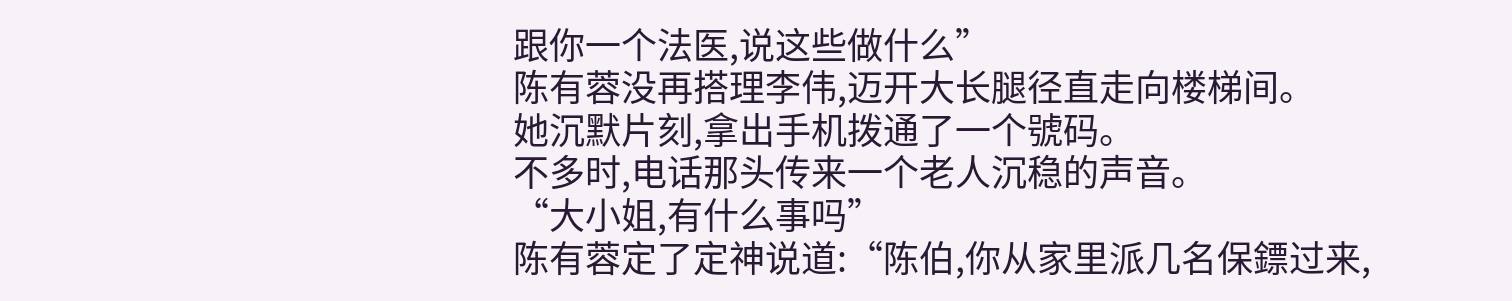跟你一个法医,说这些做什么”
陈有蓉没再搭理李伟,迈开大长腿径直走向楼梯间。
她沉默片刻,拿出手机拨通了一个號码。
不多时,电话那头传来一个老人沉稳的声音。
“大小姐,有什么事吗”
陈有蓉定了定神说道:“陈伯,你从家里派几名保鏢过来,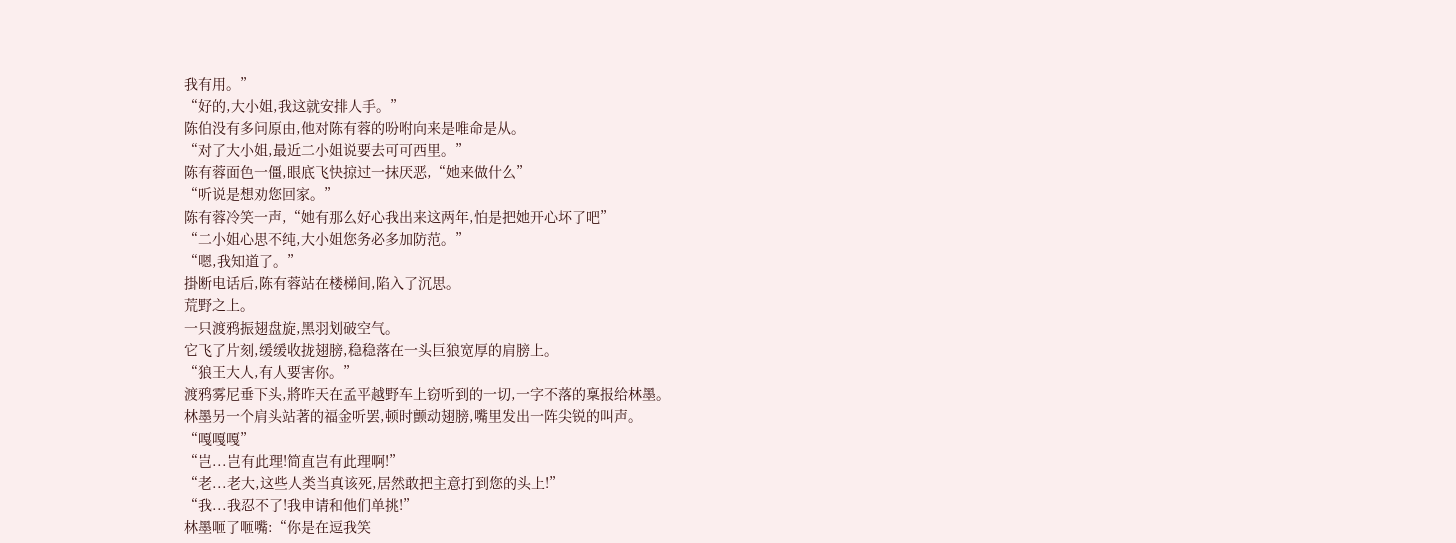我有用。”
“好的,大小姐,我这就安排人手。”
陈伯没有多问原由,他对陈有蓉的吩咐向来是唯命是从。
“对了大小姐,最近二小姐说要去可可西里。”
陈有蓉面色一僵,眼底飞快掠过一抹厌恶,“她来做什么”
“听说是想劝您回家。”
陈有蓉冷笑一声,“她有那么好心我出来这两年,怕是把她开心坏了吧”
“二小姐心思不纯,大小姐您务必多加防范。”
“嗯,我知道了。”
掛断电话后,陈有蓉站在楼梯间,陷入了沉思。
荒野之上。
一只渡鸦振翅盘旋,黑羽划破空气。
它飞了片刻,缓缓收拢翅膀,稳稳落在一头巨狼宽厚的肩膀上。
“狼王大人,有人要害你。”
渡鸦雾尼垂下头,將昨天在孟平越野车上窃听到的一切,一字不落的稟报给林墨。
林墨另一个肩头站著的福金听罢,顿时颤动翅膀,嘴里发出一阵尖锐的叫声。
“嘎嘎嘎”
“岂...岂有此理!简直岂有此理啊!”
“老...老大,这些人类当真该死,居然敢把主意打到您的头上!”
“我...我忍不了!我申请和他们单挑!”
林墨咂了咂嘴:“你是在逗我笑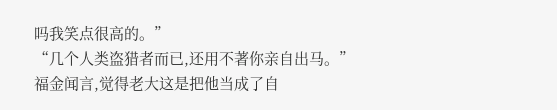吗我笑点很高的。”
“几个人类盗猎者而已,还用不著你亲自出马。”
福金闻言,觉得老大这是把他当成了自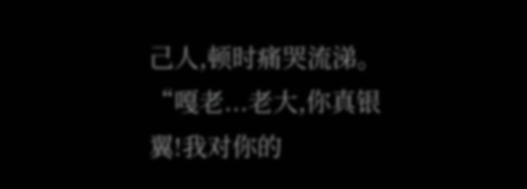己人,顿时痛哭流涕。
“嘎老...老大,你真银翼!我对你的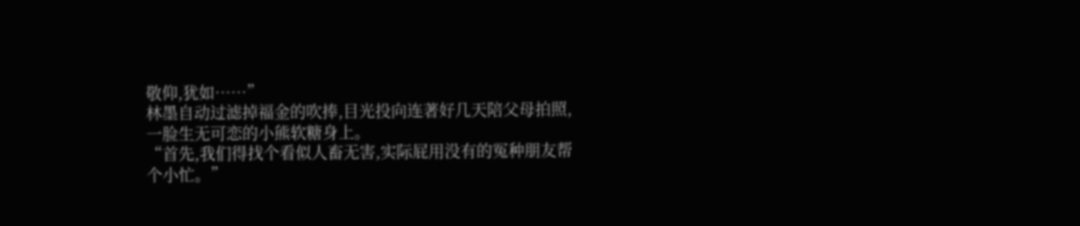敬仰,犹如……”
林墨自动过滤掉福金的吹捧,目光投向连著好几天陪父母拍照,一脸生无可恋的小熊软糖身上。
“首先,我们得找个看似人畜无害,实际屁用没有的冤种朋友帮个小忙。”